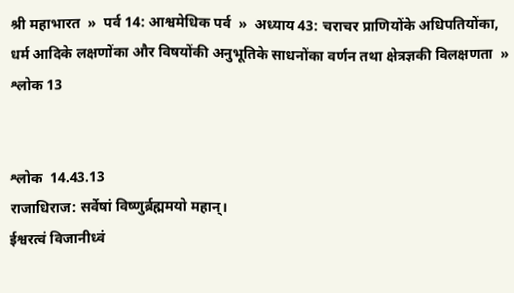श्री महाभारत  »  पर्व 14: आश्वमेधिक पर्व  »  अध्याय 43: चराचर प्राणियोंके अधिपतियोंका, धर्म आदिके लक्षणोंका और विषयोंकी अनुभूतिके साधनोंका वर्णन तथा क्षेत्रज्ञकी विलक्षणता  »  श्लोक 13


श्लोक  14.43.13
राजाधिराज: सर्वेषां विष्णुर्ब्रह्ममयो महान्।
ईश्वरत्वं विजानीध्वं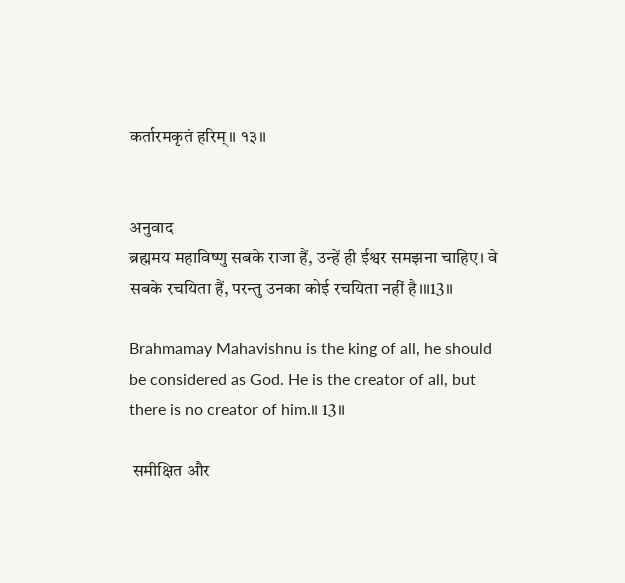कर्तारमकृतं हरिम्॥ १३॥


अनुवाद
ब्रह्ममय महाविष्णु सबके राजा हैं, उन्हें ही ईश्वर समझना चाहिए। वे सबके रचयिता हैं, परन्तु उनका कोई रचयिता नहीं है।॥13॥

Brahmamay Mahavishnu is the king of all, he should be considered as God. He is the creator of all, but there is no creator of him.॥ 13॥

 समीक्षित और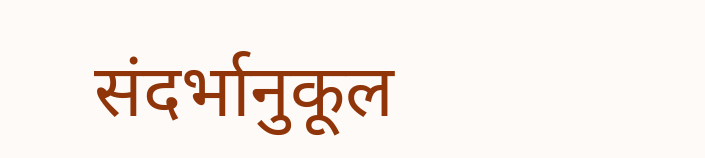संदर्भानुकूल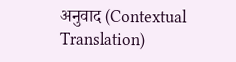अनुवाद (Contextual Translation)